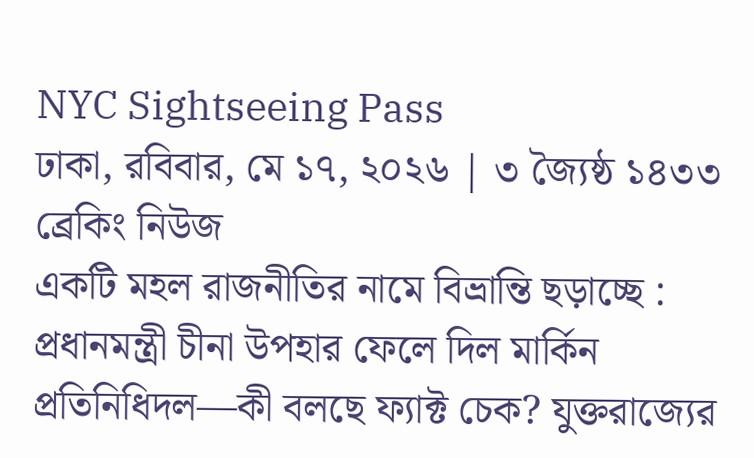NYC Sightseeing Pass
ঢাকা, রবিবার, মে ১৭, ২০২৬ | ৩ জ্যৈষ্ঠ ১৪৩৩
ব্রেকিং নিউজ
একটি মহল রাজনীতির নামে বিভ্রান্তি ছড়াচ্ছে : প্রধানমন্ত্রী চীনা উপহার ফেলে দিল মার্কিন প্রতিনিধিদল—কী বলছে ফ্যাক্ট চেক? যুক্তরাজ্যের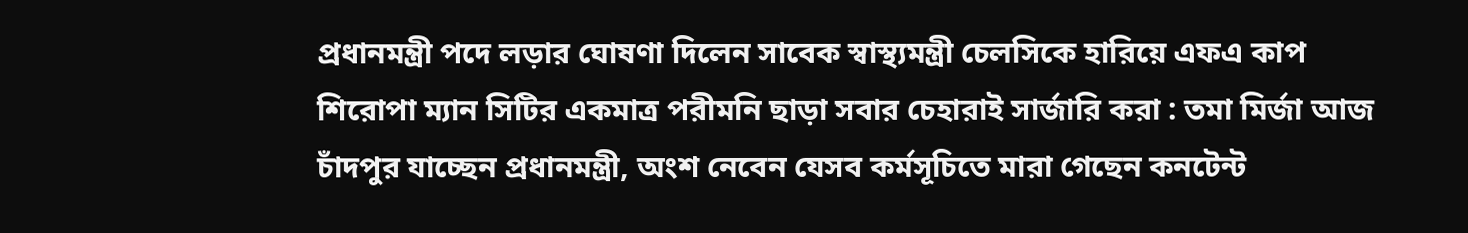প্রধানমন্ত্রী পদে লড়ার ঘোষণা দিলেন সাবেক স্বাস্থ্যমন্ত্রী চেলসিকে হারিয়ে এফএ কাপ শিরোপা ম্যান সিটির একমাত্র পরীমনি ছাড়া সবার চেহারাই সার্জারি করা : তমা মির্জা আজ চাঁদপুর যাচ্ছেন প্রধানমন্ত্রী, অংশ নেবেন যেসব কর্মসূচিতে মারা গেছেন কনটেন্ট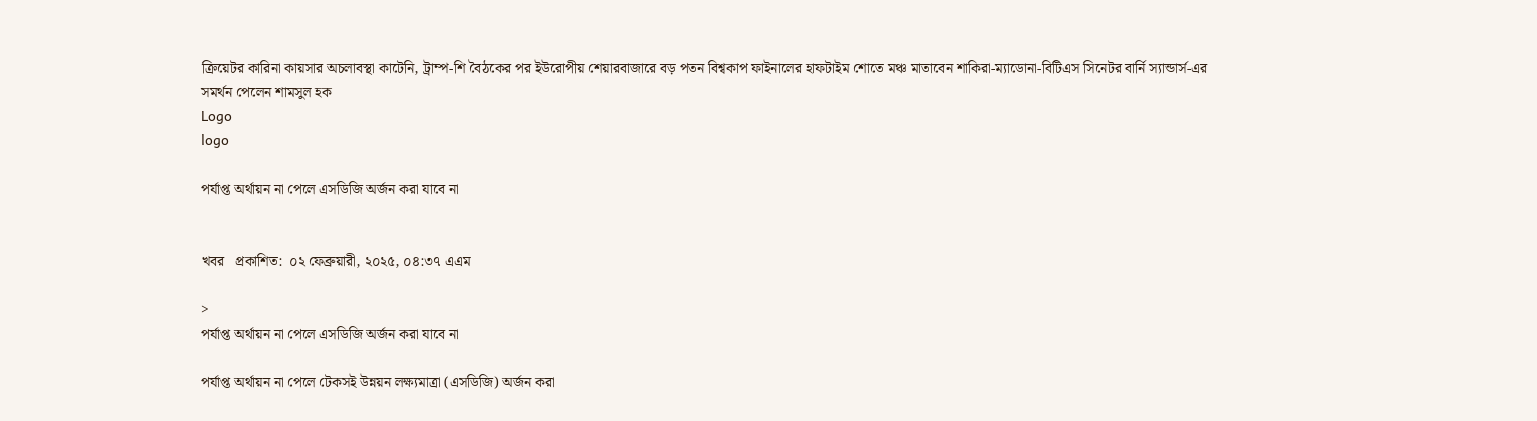ক্রিয়েটর কারিনা কায়সার অচলাবস্থা কাটেনি, ট্রাম্প-শি বৈঠকের পর ইউরোপীয় শেয়ারবাজারে বড় পতন বিশ্বকাপ ফাইনালের হাফটাইম শোতে মঞ্চ মাতাবেন শাকিরা-ম্যাডোনা-বিটিএস সিনেটর বার্নি স্যান্ডার্স-এর সমর্থন পেলেন শামসুল হক
Logo
logo

পর্যাপ্ত অর্থায়ন না পেলে এসডিজি অর্জন করা যাবে না


খবর   প্রকাশিত:  ০২ ফেব্রুয়ারী, ২০২৫, ০৪:৩৭ এএম

>
পর্যাপ্ত অর্থায়ন না পেলে এসডিজি অর্জন করা যাবে না

পর্যাপ্ত অর্থায়ন না পেলে টেকসই উন্নয়ন লক্ষ্যমাত্রা (এসডিজি) অর্জন করা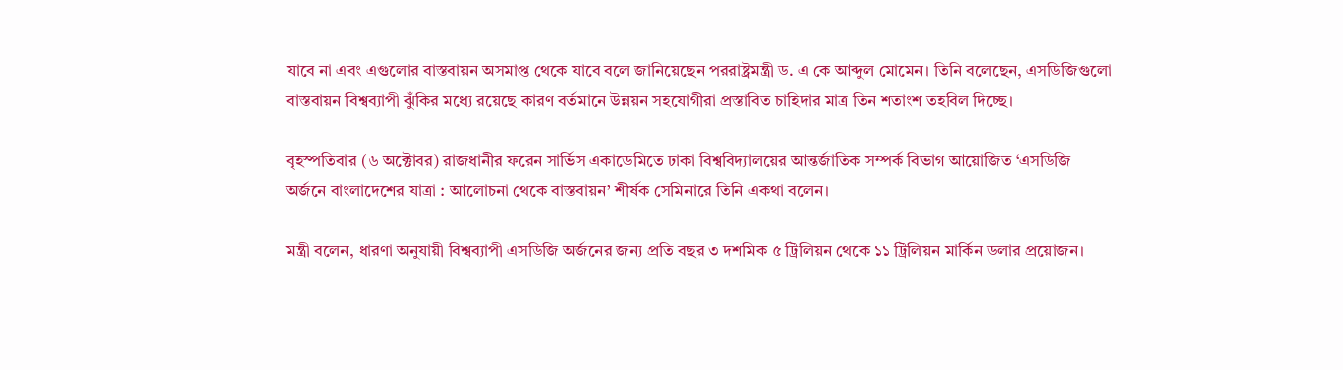যাবে না এবং এগুলোর বাস্তবায়ন অসমাপ্ত থেকে যাবে বলে জানিয়েছেন পররাষ্ট্রমন্ত্রী ড. এ কে আব্দুল মোমেন। তিনি বলেছেন, এসডিজিগুলো বাস্তবায়ন বিশ্বব্যাপী ঝুঁকির মধ্যে রয়েছে কারণ বর্তমানে উন্নয়ন সহযোগীরা প্রস্তাবিত চাহিদার মাত্র তিন শতাংশ তহবিল দিচ্ছে।

বৃহস্পতিবার (৬ অক্টোবর) রাজধানীর ফরেন সার্ভিস একাডেমিতে ঢাকা বিশ্ববিদ্যালয়ের আন্তর্জাতিক সম্পর্ক বিভাগ আয়োজিত ‘এসডিজি অর্জনে বাংলাদেশের যাত্রা : আলোচনা থেকে বাস্তবায়ন’ শীর্ষক সেমিনারে তিনি একথা বলেন।

মন্ত্রী বলেন, ধারণা অনুযায়ী বিশ্বব্যাপী এসডিজি অর্জনের জন্য প্রতি বছর ৩ দশমিক ৫ ট্রিলিয়ন থেকে ১১ ট্রিলিয়ন মার্কিন ডলার প্রয়োজন।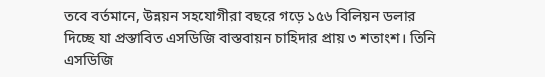তবে বর্তমানে, উন্নয়ন সহযোগীরা বছরে গড়ে ১৫৬ বিলিয়ন ডলার দিচ্ছে যা প্রস্তাবিত এসডিজি বাস্তবায়ন চাহিদার প্রায় ৩ শতাংশ। তিনি এসডিজি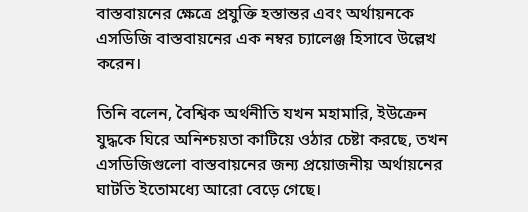বাস্তবায়নের ক্ষেত্রে প্রযুক্তি হস্তান্তর এবং অর্থায়নকে এসডিজি বাস্তবায়নের এক নম্বর চ্যালেঞ্জ হিসাবে উল্লেখ করেন।

তিনি বলেন, বৈশ্বিক অর্থনীতি যখন মহামারি, ইউক্রেন যুদ্ধকে ঘিরে অনিশ্চয়তা কাটিয়ে ওঠার চেষ্টা করছে, তখন এসডিজিগুলো বাস্তবায়নের জন্য প্রয়োজনীয় অর্থায়নের ঘাটতি ইতোমধ্যে আরো বেড়ে গেছে।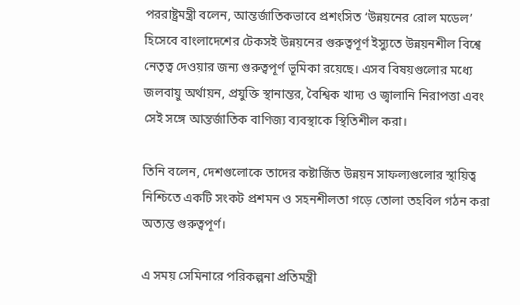পররাষ্ট্রমন্ত্রী বলেন, আন্তর্জাতিকভাবে প্রশংসিত ‘উন্নয়নের রোল মডেল’ হিসেবে বাংলাদেশের টেকসই উন্নয়নের গুরুত্বপূর্ণ ইস্যুতে উন্নয়নশীল বিশ্বে নেতৃত্ব দেওয়ার জন্য গুরুত্বপূর্ণ ভূমিকা রয়েছে। এসব বিষয়গুলোর মধ্যে জলবায়ু অর্থায়ন, প্রযুক্তি স্থানান্তর, বৈশ্বিক খাদ্য ও জ্বালানি নিরাপত্তা এবং সেই সঙ্গে আন্তর্জাতিক বাণিজ্য ব্যবস্থাকে স্থিতিশীল করা।

তিনি বলেন, দেশগুলোকে তাদের কষ্টার্জিত উন্নয়ন সাফল্যগুলোর স্থায়িত্ব নিশ্চিতে একটি সংকট প্রশমন ও সহনশীলতা গড়ে তোলা তহবিল গঠন করা অত্যন্ত গুরুত্বপূর্ণ।

এ সময় সেমিনারে পরিকল্পনা প্রতিমন্ত্রী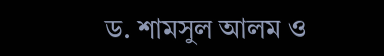ড. শামসুল আলম ও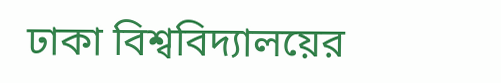ঢাকা বিশ্ববিদ্যালয়ের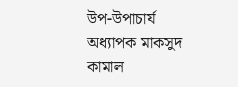উপ-উপাচার্য অধ্যাপক মাকসুদ কামাল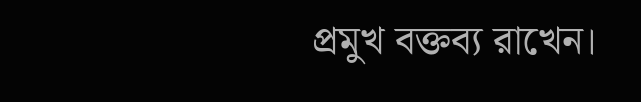প্রমুখ বক্তব্য রাখেন।